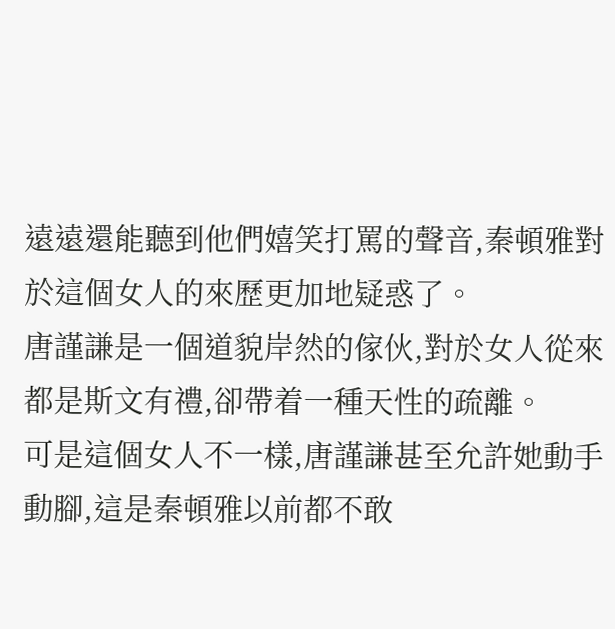遠遠還能聽到他們嬉笑打罵的聲音,秦頓雅對於這個女人的來歷更加地疑惑了。
唐謹謙是一個道貌岸然的傢伙,對於女人從來都是斯文有禮,卻帶着一種天性的疏離。
可是這個女人不一樣,唐謹謙甚至允許她動手動腳,這是秦頓雅以前都不敢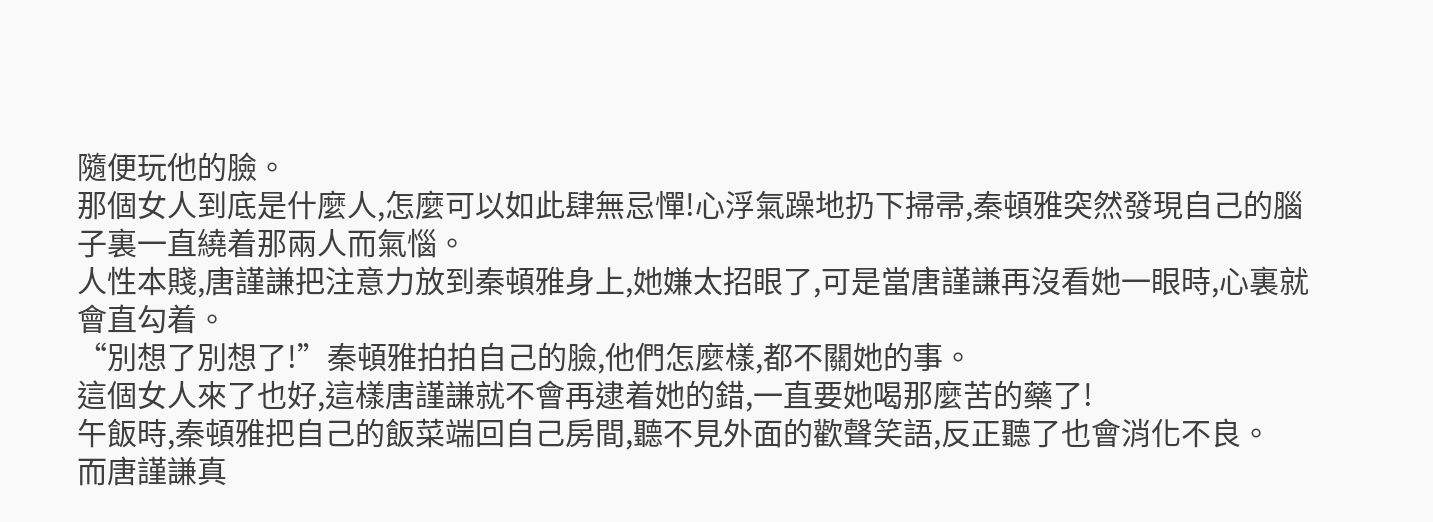隨便玩他的臉。
那個女人到底是什麼人,怎麼可以如此肆無忌憚!心浮氣躁地扔下掃帚,秦頓雅突然發現自己的腦子裏一直繞着那兩人而氣惱。
人性本賤,唐謹謙把注意力放到秦頓雅身上,她嫌太招眼了,可是當唐謹謙再沒看她一眼時,心裏就會直勾着。
“別想了別想了!”秦頓雅拍拍自己的臉,他們怎麼樣,都不關她的事。
這個女人來了也好,這樣唐謹謙就不會再逮着她的錯,一直要她喝那麼苦的藥了!
午飯時,秦頓雅把自己的飯菜端回自己房間,聽不見外面的歡聲笑語,反正聽了也會消化不良。
而唐謹謙真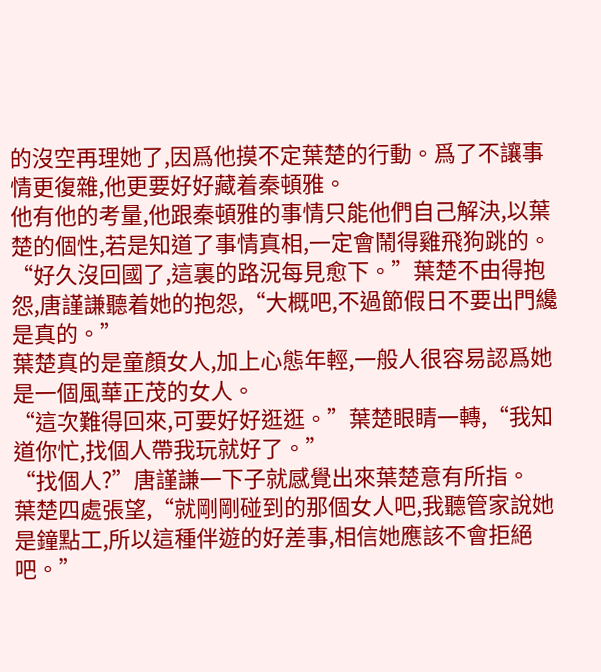的沒空再理她了,因爲他摸不定葉楚的行動。爲了不讓事情更復雜,他更要好好藏着秦頓雅。
他有他的考量,他跟秦頓雅的事情只能他們自己解決,以葉楚的個性,若是知道了事情真相,一定會鬧得雞飛狗跳的。
“好久沒回國了,這裏的路況每見愈下。”葉楚不由得抱怨,唐謹謙聽着她的抱怨,“大概吧,不過節假日不要出門纔是真的。”
葉楚真的是童顏女人,加上心態年輕,一般人很容易認爲她是一個風華正茂的女人。
“這次難得回來,可要好好逛逛。”葉楚眼睛一轉,“我知道你忙,找個人帶我玩就好了。”
“找個人?”唐謹謙一下子就感覺出來葉楚意有所指。
葉楚四處張望,“就剛剛碰到的那個女人吧,我聽管家說她是鐘點工,所以這種伴遊的好差事,相信她應該不會拒絕吧。”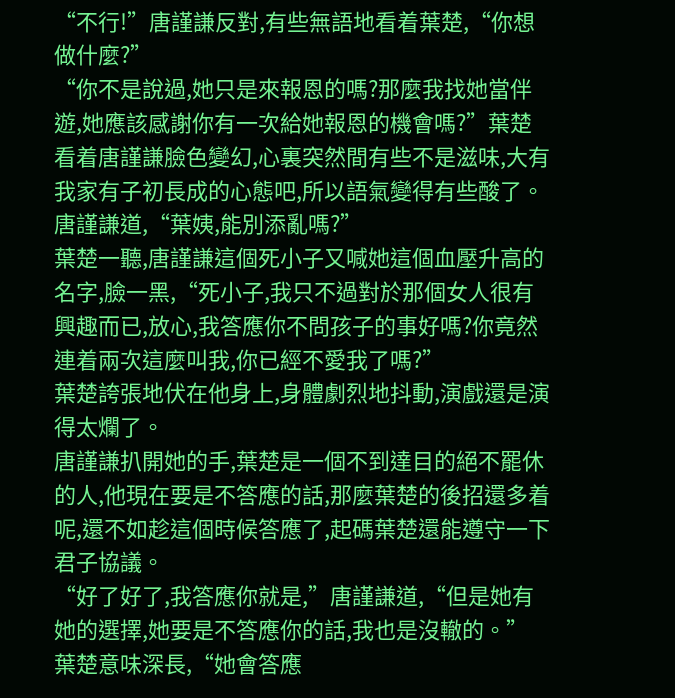“不行!”唐謹謙反對,有些無語地看着葉楚,“你想做什麼?”
“你不是說過,她只是來報恩的嗎?那麼我找她當伴遊,她應該感謝你有一次給她報恩的機會嗎?”葉楚看着唐謹謙臉色變幻,心裏突然間有些不是滋味,大有我家有子初長成的心態吧,所以語氣變得有些酸了。
唐謹謙道,“葉姨,能別添亂嗎?”
葉楚一聽,唐謹謙這個死小子又喊她這個血壓升高的名字,臉一黑,“死小子,我只不過對於那個女人很有興趣而已,放心,我答應你不問孩子的事好嗎?你竟然連着兩次這麼叫我,你已經不愛我了嗎?”
葉楚誇張地伏在他身上,身體劇烈地抖動,演戲還是演得太爛了。
唐謹謙扒開她的手,葉楚是一個不到達目的絕不罷休的人,他現在要是不答應的話,那麼葉楚的後招還多着呢,還不如趁這個時候答應了,起碼葉楚還能遵守一下君子協議。
“好了好了,我答應你就是,”唐謹謙道,“但是她有她的選擇,她要是不答應你的話,我也是沒轍的。”
葉楚意味深長,“她會答應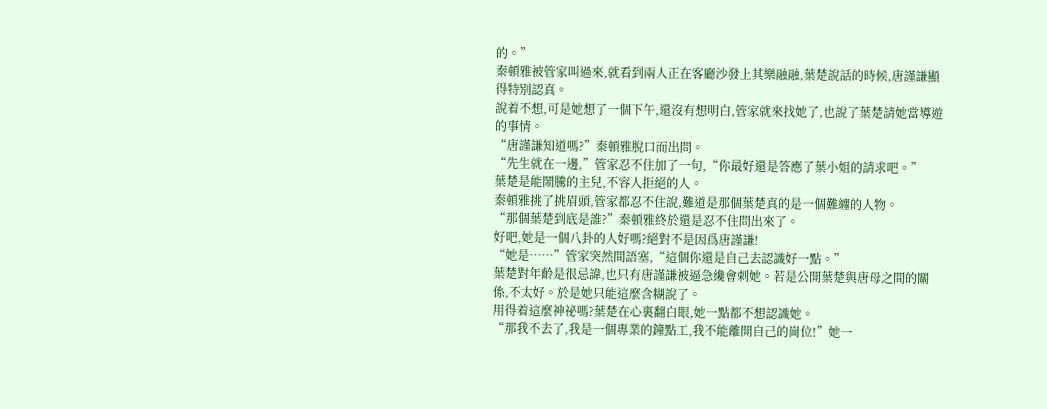的。”
秦頓雅被管家叫過來,就看到兩人正在客廳沙發上其樂融融,葉楚說話的時候,唐謹謙顯得特別認真。
說着不想,可是她想了一個下午,還沒有想明白,管家就來找她了,也說了葉楚請她當導遊的事情。
“唐謹謙知道嗎?”秦頓雅脫口而出問。
“先生就在一邊,”管家忍不住加了一句,“你最好還是答應了葉小姐的請求吧。”
葉楚是能鬧騰的主兒,不容人拒絕的人。
秦頓雅挑了挑眉頭,管家都忍不住說,難道是那個葉楚真的是一個難纏的人物。
“那個葉楚到底是誰?”秦頓雅終於還是忍不住問出來了。
好吧,她是一個八卦的人好嗎?絕對不是因爲唐謹謙!
“她是……”管家突然間語塞,“這個你還是自己去認識好一點。”
葉楚對年齡是很忌諱,也只有唐謹謙被逼急纔會刺她。若是公開葉楚與唐母之間的關係,不太好。於是她只能這麼含糊說了。
用得着這麼神祕嗎?葉楚在心裏翻白眼,她一點都不想認識她。
“那我不去了,我是一個專業的鐘點工,我不能離開自己的崗位!”她一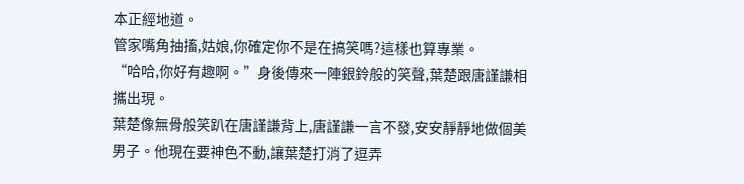本正經地道。
管家嘴角抽搐,姑娘,你確定你不是在搞笑嗎?這樣也算專業。
“哈哈,你好有趣啊。”身後傳來一陣銀鈴般的笑聲,葉楚跟唐謹謙相攜出現。
葉楚像無骨般笑趴在唐謹謙背上,唐謹謙一言不發,安安靜靜地做個美男子。他現在要神色不動,讓葉楚打消了逗弄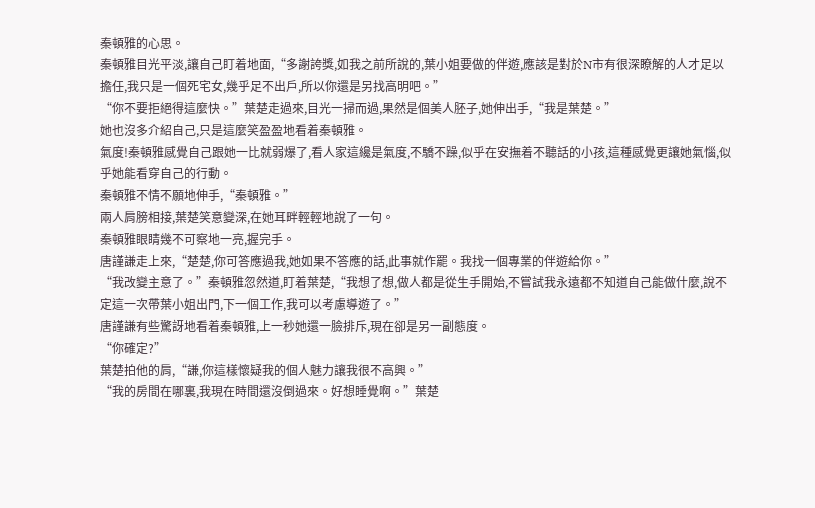秦頓雅的心思。
秦頓雅目光平淡,讓自己盯着地面,“多謝誇獎,如我之前所說的,葉小姐要做的伴遊,應該是對於N市有很深瞭解的人才足以擔任,我只是一個死宅女,幾乎足不出戶,所以你還是另找高明吧。”
“你不要拒絕得這麼快。”葉楚走過來,目光一掃而過,果然是個美人胚子,她伸出手,“我是葉楚。”
她也沒多介紹自己,只是這麼笑盈盈地看着秦頓雅。
氣度!秦頓雅感覺自己跟她一比就弱爆了,看人家這纔是氣度,不驕不躁,似乎在安撫着不聽話的小孩,這種感覺更讓她氣惱,似乎她能看穿自己的行動。
秦頓雅不情不願地伸手,“秦頓雅。”
兩人肩膀相接,葉楚笑意變深,在她耳畔輕輕地說了一句。
秦頓雅眼睛幾不可察地一亮,握完手。
唐謹謙走上來,“楚楚,你可答應過我,她如果不答應的話,此事就作罷。我找一個專業的伴遊給你。”
“我改變主意了。”秦頓雅忽然道,盯着葉楚,“我想了想,做人都是從生手開始,不嘗試我永遠都不知道自己能做什麼,說不定這一次帶葉小姐出門,下一個工作,我可以考慮導遊了。”
唐謹謙有些驚訝地看着秦頓雅,上一秒她還一臉排斥,現在卻是另一副態度。
“你確定?”
葉楚拍他的肩,“謙,你這樣懷疑我的個人魅力讓我很不高興。”
“我的房間在哪裏,我現在時間還沒倒過來。好想睡覺啊。”葉楚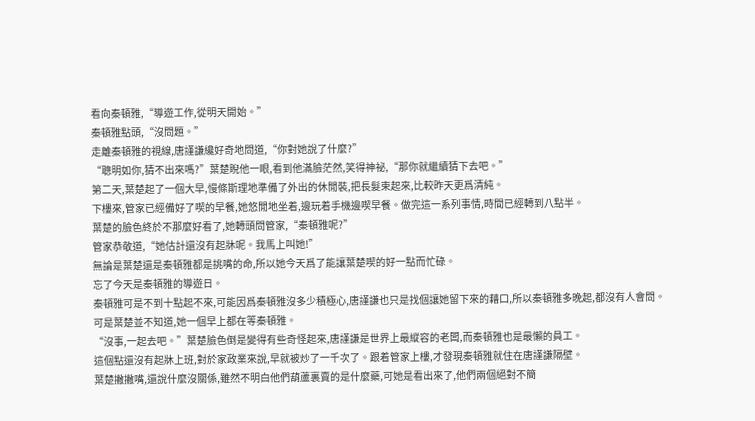看向秦頓雅,“導遊工作,從明天開始。”
秦頓雅點頭,“沒問題。”
走離秦頓雅的視線,唐謹謙纔好奇地問道,“你對她說了什麼?”
“聰明如你,猜不出來嗎?”葉楚睨他一眼,看到他滿臉茫然,笑得神祕,“那你就繼續猜下去吧。”
第二天,葉楚起了一個大早,慢條斯理地準備了外出的休閒裝,把長髮束起來,比較昨天更爲清純。
下樓來,管家已經備好了喫的早餐,她悠閒地坐着,邊玩着手機邊喫早餐。做完這一系列事情,時間已經轉到八點半。
葉楚的臉色終於不那麼好看了,她轉頭問管家,“秦頓雅呢?”
管家恭敬道,“她估計還沒有起牀呢。我馬上叫她!”
無論是葉楚還是秦頓雅都是挑嘴的命,所以她今天爲了能讓葉楚喫的好一點而忙碌。
忘了今天是秦頓雅的導遊日。
秦頓雅可是不到十點起不來,可能因爲秦頓雅沒多少積極心,唐謹謙也只是找個讓她留下來的藉口,所以秦頓雅多晚起,都沒有人會問。
可是葉楚並不知道,她一個早上都在等秦頓雅。
“沒事,一起去吧。”葉楚臉色倒是變得有些奇怪起來,唐謹謙是世界上最縱容的老闆,而秦頓雅也是最懶的員工。
這個點還沒有起牀上班,對於家政業來說,早就被炒了一千次了。跟着管家上樓,才發現秦頓雅就住在唐謹謙隔壁。
葉楚撇撇嘴,還說什麼沒關係,雖然不明白他們葫蘆裏賣的是什麼藥,可她是看出來了,他們兩個絕對不簡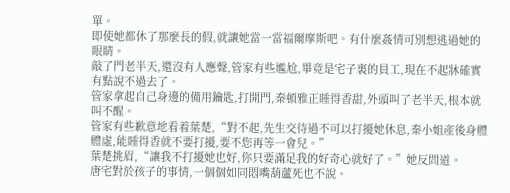單。
即使她都休了那麼長的假,就讓她當一當福爾摩斯吧。有什麼姦情可別想逃過她的眼睛。
敲了門老半天,還沒有人應聲,管家有些尷尬,畢竟是宅子裏的員工,現在不起牀確實有點說不過去了。
管家拿起自己身邊的備用鑰匙,打開門,秦頓雅正睡得香甜,外頭叫了老半天,根本就叫不醒。
管家有些歉意地看着葉楚,“對不起,先生交待過不可以打擾她休息,秦小姐產後身體體虛,能睡得香就不要打擾,要不您再等一會兒。”
葉楚挑眉,“讓我不打擾她也好,你只要滿足我的好奇心就好了。”她反問道。
唐宅對於孩子的事情,一個個如同悶嘴葫蘆死也不說。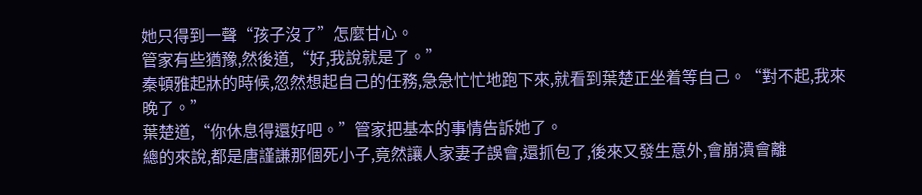她只得到一聲“孩子沒了”怎麼甘心。
管家有些猶豫,然後道,“好,我說就是了。”
秦頓雅起牀的時候,忽然想起自己的任務,急急忙忙地跑下來,就看到葉楚正坐着等自己。“對不起,我來晚了。”
葉楚道,“你休息得還好吧。”管家把基本的事情告訴她了。
總的來說,都是唐謹謙那個死小子,竟然讓人家妻子誤會,還抓包了,後來又發生意外,會崩潰會離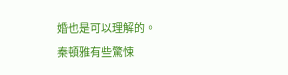婚也是可以理解的。
秦頓雅有些驚悚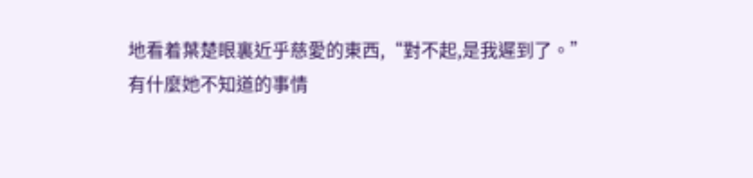地看着葉楚眼裏近乎慈愛的東西,“對不起,是我遲到了。”
有什麼她不知道的事情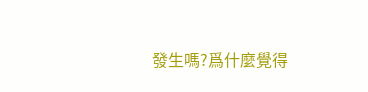發生嗎?爲什麼覺得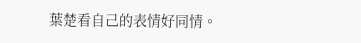葉楚看自己的表情好同情。